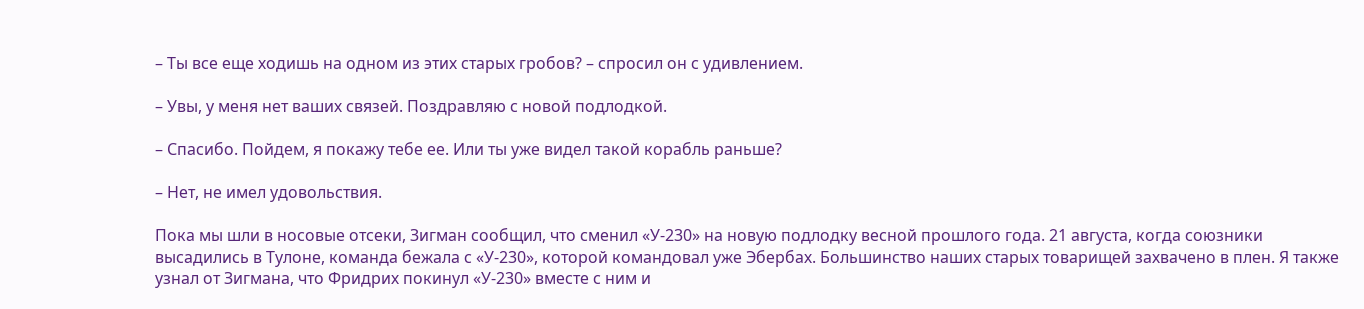– Ты все еще ходишь на одном из этих старых гробов? – спросил он с удивлением.

– Увы, у меня нет ваших связей. Поздравляю с новой подлодкой.

– Спасибо. Пойдем, я покажу тебе ее. Или ты уже видел такой корабль раньше?

– Нет, не имел удовольствия.

Пока мы шли в носовые отсеки, Зигман сообщил, что сменил «У-230» на новую подлодку весной прошлого года. 21 августа, когда союзники высадились в Тулоне, команда бежала с «У-230», которой командовал уже Эбербах. Большинство наших старых товарищей захвачено в плен. Я также узнал от Зигмана, что Фридрих покинул «У-230» вместе с ним и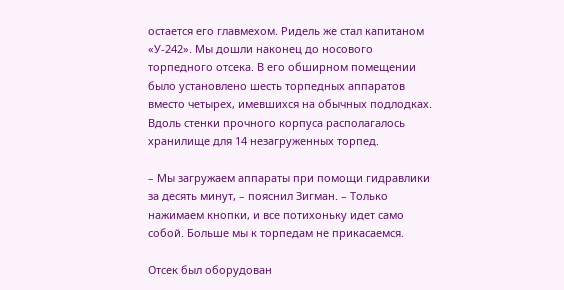остается его главмехом. Ридель же стал капитаном «У-242». Мы дошли наконец до носового торпедного отсека. В его обширном помещении было установлено шесть торпедных аппаратов вместо четырех, имевшихся на обычных подлодках. Вдоль стенки прочного корпуса располагалось хранилище для 14 незагруженных торпед.

– Мы загружаем аппараты при помощи гидравлики за десять минут, – пояснил Зигман. – Только нажимаем кнопки, и все потихоньку идет само собой. Больше мы к торпедам не прикасаемся.

Отсек был оборудован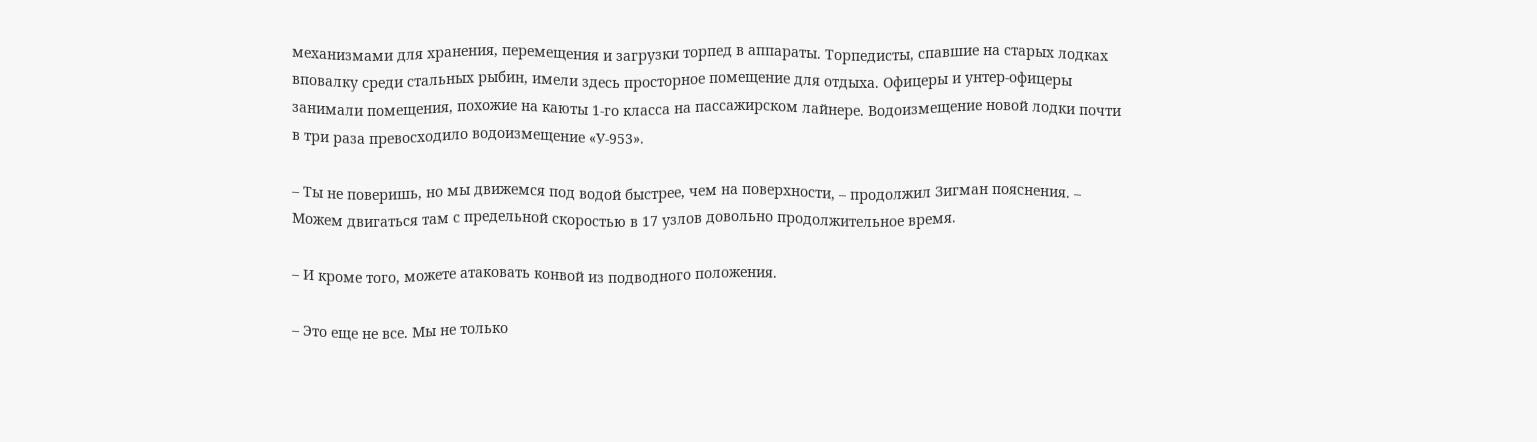механизмами для хранения, перемещения и загрузки торпед в аппараты. Торпедисты, спавшие на старых лодках вповалку среди стальных рыбин, имели здесь просторное помещение для отдыха. Офицеры и унтер-офицеры занимали помещения, похожие на каюты 1-го класса на пассажирском лайнере. Водоизмещение новой лодки почти в три раза превосходило водоизмещение «У-953».

– Ты не поверишь, но мы движемся под водой быстрее, чем на поверхности, – продолжил Зигман пояснения. – Можем двигаться там с предельной скоростью в 17 узлов довольно продолжительное время.

– И кроме того, можете атаковать конвой из подводного положения.

– Это еще не все. Мы не только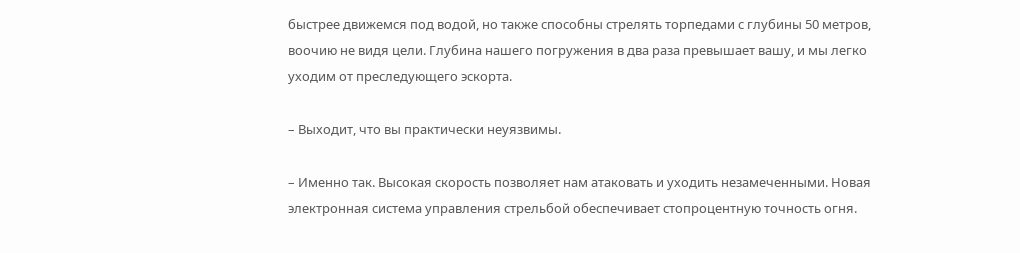быстрее движемся под водой, но также способны стрелять торпедами с глубины 50 метров, воочию не видя цели. Глубина нашего погружения в два раза превышает вашу, и мы легко уходим от преследующего эскорта.

– Выходит, что вы практически неуязвимы.

– Именно так. Высокая скорость позволяет нам атаковать и уходить незамеченными. Новая электронная система управления стрельбой обеспечивает стопроцентную точность огня.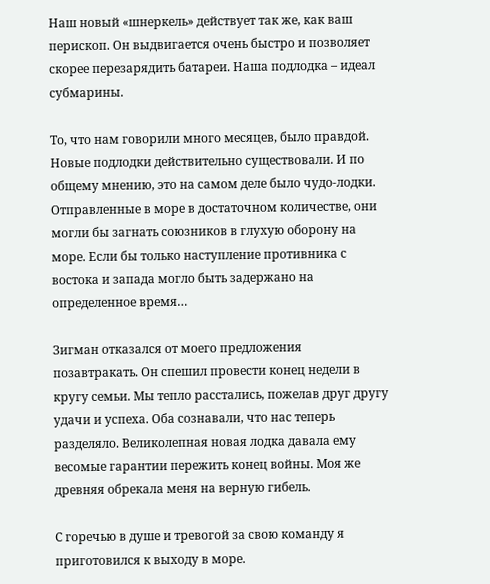Наш новый «шнеркель» действует так же, как ваш перископ. Он выдвигается очень быстро и позволяет скорее перезарядить батареи. Наша подлодка – идеал субмарины.

То, что нам говорили много месяцев, было правдой. Новые подлодки действительно существовали. И по общему мнению, это на самом деле было чудо-лодки. Отправленные в море в достаточном количестве, они могли бы загнать союзников в глухую оборону на море. Если бы только наступление противника с востока и запада могло быть задержано на определенное время…

Зигман отказался от моего предложения позавтракать. Он спешил провести конец недели в кругу семьи. Мы тепло расстались, пожелав друг другу удачи и успеха. Оба сознавали, что нас теперь разделяло. Великолепная новая лодка давала ему весомые гарантии пережить конец войны. Моя же древняя обрекала меня на верную гибель.

С горечью в душе и тревогой за свою команду я приготовился к выходу в море.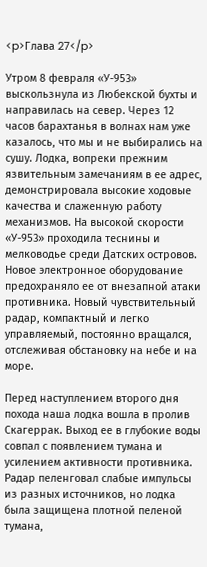<p>Глава 27</p>

Утром 8 февраля «У-953» выскользнула из Любекской бухты и направилась на север. Через 12 часов барахтанья в волнах нам уже казалось, что мы и не выбирались на сушу. Лодка, вопреки прежним язвительным замечаниям в ее адрес, демонстрировала высокие ходовые качества и слаженную работу механизмов. На высокой скорости «У-953» проходила теснины и мелководье среди Датских островов. Новое электронное оборудование предохраняло ее от внезапной атаки противника. Новый чувствительный радар, компактный и легко управляемый, постоянно вращался, отслеживая обстановку на небе и на море.

Перед наступлением второго дня похода наша лодка вошла в пролив Скагеррак. Выход ее в глубокие воды совпал с появлением тумана и усилением активности противника. Радар пеленговал слабые импульсы из разных источников, но лодка была защищена плотной пеленой тумана,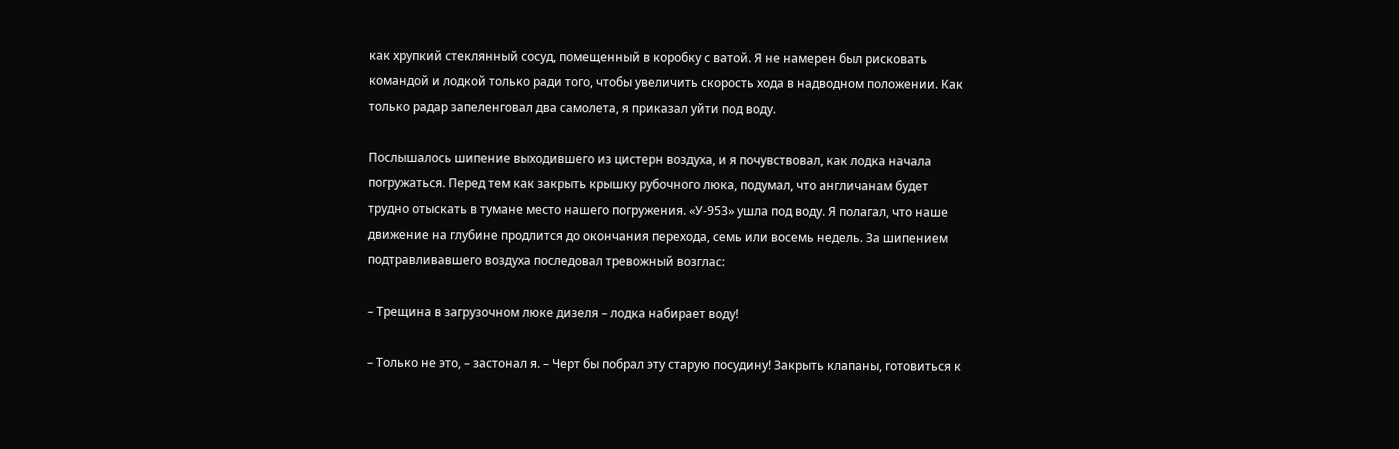как хрупкий стеклянный сосуд, помещенный в коробку с ватой. Я не намерен был рисковать командой и лодкой только ради того, чтобы увеличить скорость хода в надводном положении. Как только радар запеленговал два самолета, я приказал уйти под воду.

Послышалось шипение выходившего из цистерн воздуха, и я почувствовал, как лодка начала погружаться. Перед тем как закрыть крышку рубочного люка, подумал, что англичанам будет трудно отыскать в тумане место нашего погружения. «У-953» ушла под воду. Я полагал, что наше движение на глубине продлится до окончания перехода, семь или восемь недель. За шипением подтравливавшего воздуха последовал тревожный возглас:

– Трещина в загрузочном люке дизеля – лодка набирает воду!

– Только не это, – застонал я. – Черт бы побрал эту старую посудину! Закрыть клапаны, готовиться к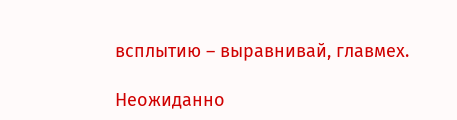всплытию – выравнивай, главмех.

Неожиданно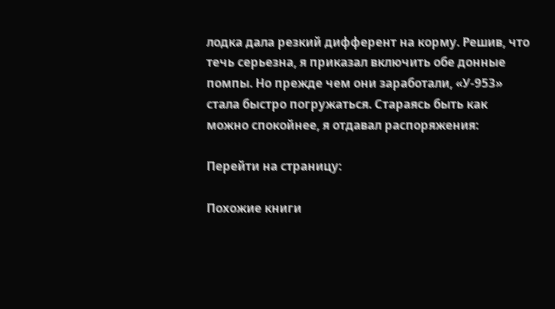лодка дала резкий дифферент на корму. Решив, что течь серьезна, я приказал включить обе донные помпы. Но прежде чем они заработали, «У-953» стала быстро погружаться. Стараясь быть как можно спокойнее, я отдавал распоряжения:

Перейти на страницу:

Похожие книги